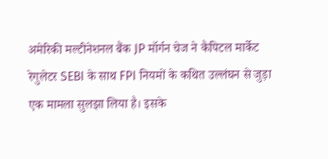अमेरिकी मल्टीनेशनल बैंक JP मॉर्गन चेज ने कैपिटल मार्केट रेगुलेटर SEBI के साथ FPI नियमों के कथित उल्लंघन से जुड़ा एक मामला सुलझा लिया है। इसके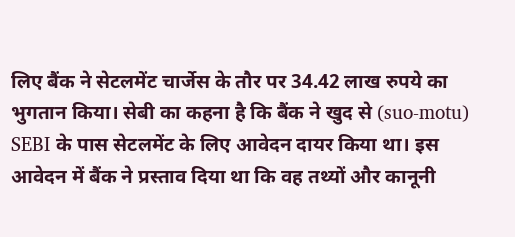लिए बैंक ने सेटलमेंट चार्जेस के तौर पर 34.42 लाख रुपये का भुगतान किया। सेबी का कहना है कि बैंक ने खुद से (suo-motu) SEBI के पास सेटलमेंट के लिए आवेदन दायर किया था। इस आवेदन में बैंक ने प्रस्ताव दिया था कि वह तथ्यों और कानूनी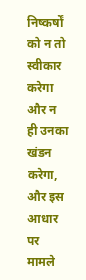निष्कर्षों को न तो स्वीकार करेगा और न ही उनका खंडन करेगा, और इस आधार पर मामले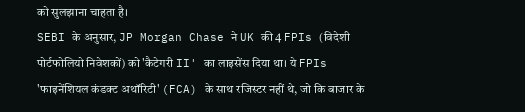को सुलझाना चाहता है।
SEBI के अनुसार, JP Morgan Chase ने UK की 4 FPIs (विदेशी पोर्टफोलियो निवेशकों) को 'कैटेगरी II' का लाइसेंस दिया था। ये FPIs 'फाइनेंशियल कंडक्ट अथॉरिटी' (FCA) के साथ रजिस्टर नहीं थे, जो कि बाजार के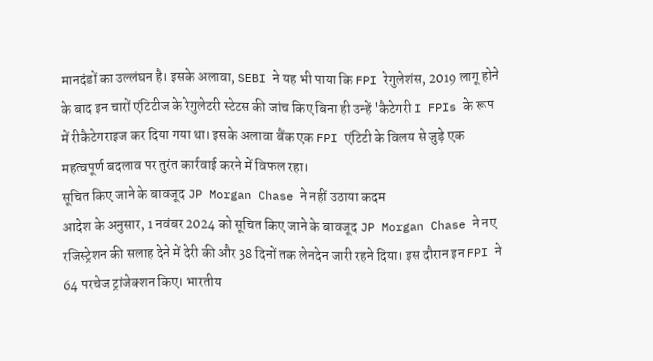मानदंडों का उल्लंघन है। इसके अलावा, SEBI ने यह भी पाया कि FPI रेगुलेशंस, 2019 लागू होने के बाद इन चारों एंटिटीज के रेगुलेटरी स्टेटस की जांच किए बिना ही उन्हें 'कैटेगरी I FPIs के रूप में रीकैटेगराइज कर दिया गया था। इसके अलावा बैंक एक FPI एंटिटी के विलय से जुड़े एक महत्वपूर्ण बदलाव पर तुरंत कार्रवाई करने में विफल रहा।
सूचित किए जाने के बावजूद JP Morgan Chase ने नहीं उठाया कदम
आदेश के अनुसार, 1 नवंबर 2024 को सूचित किए जाने के बावजूद JP Morgan Chase ने नए रजिस्ट्रेशन की सलाह देने में देरी की और 38 दिनों तक लेनदेन जारी रहने दिया। इस दौरान इन FPI ने 64 परचेज ट्रांजेक्शन किए। भारतीय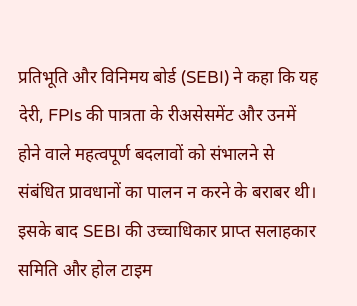प्रतिभूति और विनिमय बोर्ड (SEBI) ने कहा कि यह देरी, FPIs की पात्रता के रीअसेसमेंट और उनमें होने वाले महत्वपूर्ण बदलावों को संभालने से संबंधित प्रावधानों का पालन न करने के बराबर थी। इसके बाद SEBI की उच्चाधिकार प्राप्त सलाहकार समिति और होल टाइम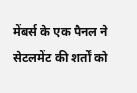मेंबर्स के एक पैनल ने सेटलमेंट की शर्तों को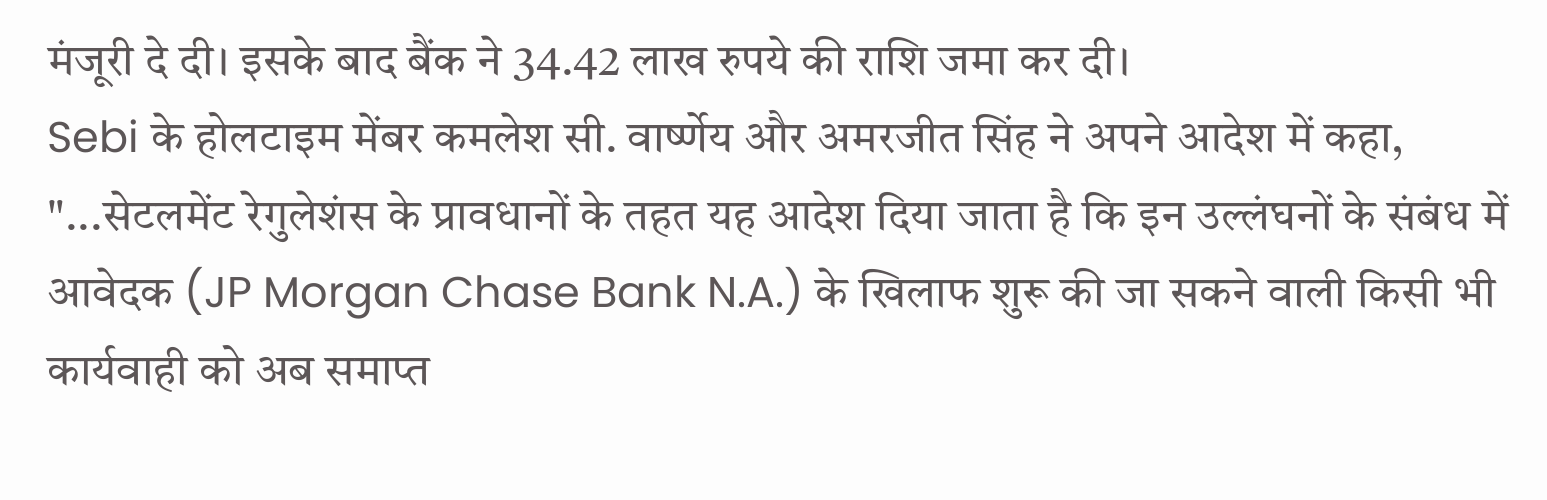मंजूरी दे दी। इसके बाद बैंक ने 34.42 लाख रुपये की राशि जमा कर दी।
Sebi के होलटाइम मेंबर कमलेश सी. वार्ष्णेय और अमरजीत सिंह ने अपने आदेश में कहा, "...सेटलमेंट रेगुलेशंस के प्रावधानों के तहत यह आदेश दिया जाता है कि इन उल्लंघनों के संबंध में आवेदक (JP Morgan Chase Bank N.A.) के खिलाफ शुरू की जा सकने वाली किसी भी कार्यवाही को अब समाप्त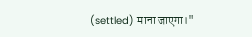(settled) माना जाएगा।"